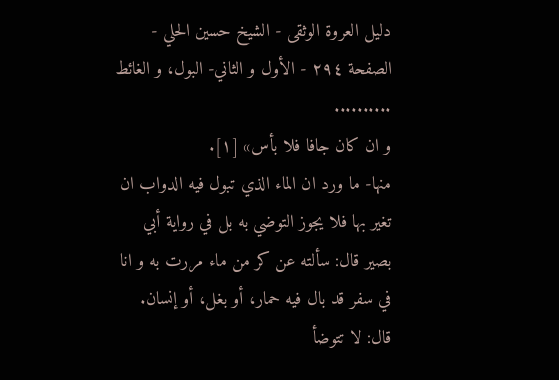دليل العروة الوثقى - الشيخ حسين الحلي - الصفحة ٢٩٤ - الأول و الثاني- البول، و الغائط
..........
و ان كان جافا فلا بأس» [١].
منها- ما ورد ان الماء الذي تبول فيه الدواب ان تغير بها فلا يجوز التوضي به بل في رواية أبي بصير قال: سألته عن كر من ماء مررت به و انا في سفر قد بال فيه حمار، أو بغل، أو إنسان. قال: لا تتوضأ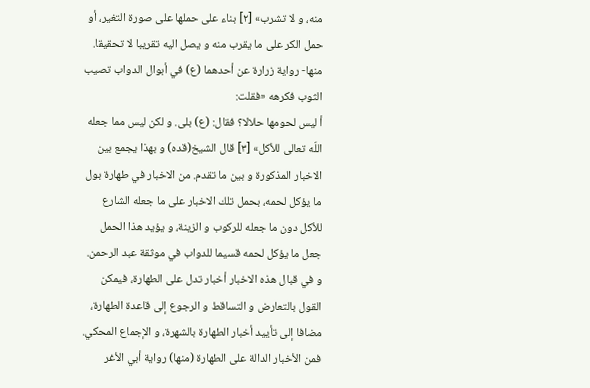منه، و لا تشرب» [٢] بناء على حملها على صورة التغير، أو حمل الكر على ما يقرب منه و يصل اليه تقريبا لا تحقيقا.
منها- رواية زرارة عن أحدهما (ع) في أبوال الدواب تصيب الثوب فكرهه «فقلت:
أ ليس لحومها حلالا؟ فقال: (ع) بلى. و لكن ليس مما جعله اللّه تعالى للأكل» [٣] قال الشيخ(قده) و بهذا يجمع بين الاخبار المذكورة و بين ما تقدم. من الاخبار في طهارة بول ما يؤكل لحمه، بحمل تلك الاخبار على ما جعله الشارع للأكل دون ما جعله للركوب و الزينة، و يؤيد هذا الحمل جعل ما يؤكل لحمه قسيما للدواب في موثقة عبد الرحمن.
و في قبال هذه الاخبار أخبار تدل على الطهارة، فيمكن القول بالتعارض و التساقط و الرجوع إلى قاعدة الطهارة، مضافا إلى تأييد أخبار الطهارة بالشهرة، و الإجماع المحكي.
فمن الأخبار الدالة على الطهارة (منها) رواية أبي الأغر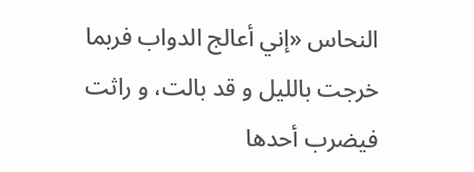النحاس «إني أعالج الدواب فربما خرجت بالليل و قد بالت، و راثت فيضرب أحدها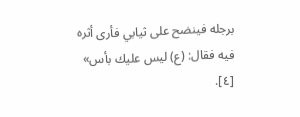برجله فينضح على ثيابي فأرى أثره فيه فقال: (ع) ليس عليك بأس» [٤].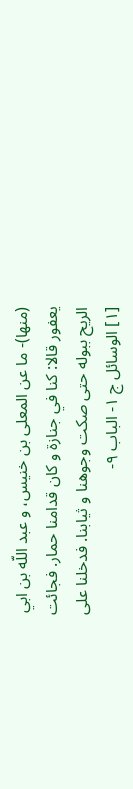(منها)- ما عن المعلى بن خنيس، و عبد اللّه بن ابي يعفور قالا: كنا في جنازة و كان قدامنا حمار. فجائت الريح ببوله حتى صكت وجوهنا و ثيابنا. فدخلنا على
[١] الوسائل ج ١- الباب ٩-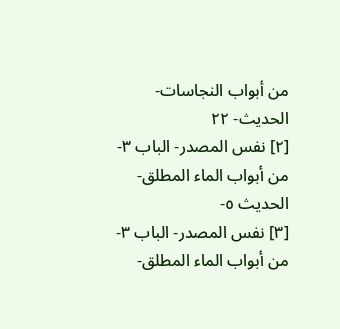من أبواب النجاسات- الحديث- ٢٢
[٢] نفس المصدر- الباب ٣- من أبواب الماء المطلق- الحديث ٥-
[٣] نفس المصدر- الباب ٣- من أبواب الماء المطلق-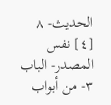الحديث- ٨
[٤] نفس المصدر- الباب ٣- من أبواب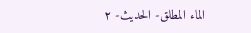الماء المطلق- الحديث- ٢